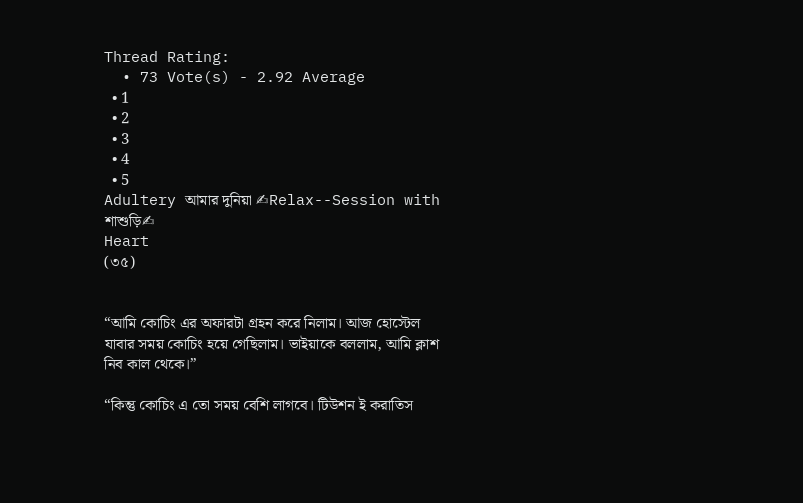Thread Rating:
  • 73 Vote(s) - 2.92 Average
  • 1
  • 2
  • 3
  • 4
  • 5
Adultery আমার দুনিয়া ✍Relax--Session with শাশুড়ি✍
Heart
(৩৫)


“আমি কোচিং এর অফারটা গ্রহন করে নিলাম। আজ হোস্টেল যাবার সময় কোচিং হয়ে গেছিলাম। ভাইয়াকে বললাম, আমি ক্লাশ নিব কাল থেকে।”

“কিন্তু কোচিং এ তো সময় বেশি লাগবে। টিউশন ই করাতিস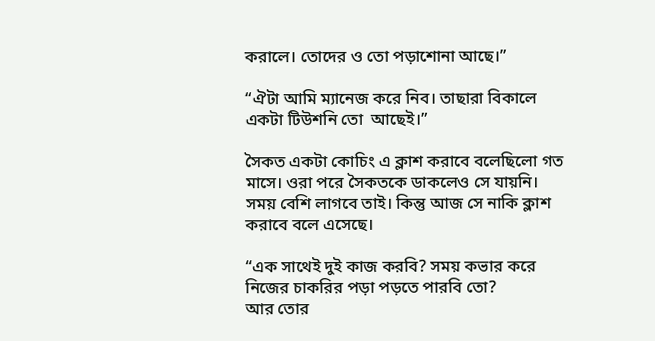করালে। তোদের ও তো পড়াশোনা আছে।”

“ঐটা আমি ম্যানেজ করে নিব। তাছারা বিকালে একটা টিউশনি তো  আছেই।”

সৈকত একটা কোচিং এ ক্লাশ করাবে বলেছিলো গত মাসে। ওরা পরে সৈকতকে ডাকলেও সে যায়নি। সময় বেশি লাগবে তাই। কিন্তু আজ সে নাকি ক্লাশ করাবে বলে এসেছে।

“এক সাথেই দুই কাজ করবি? সময় কভার করে নিজের চাকরির পড়া পড়তে পারবি তো?
আর তোর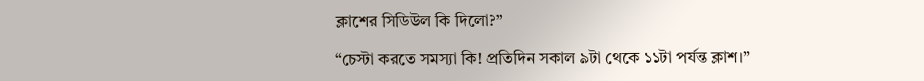ক্লাশের সিডিউল কি দিলো?”

“চেস্টা করতে সমস্যা কি! প্রতিদিন সকাল ৯টা থেকে ১১টা পর্যন্ত ক্লাশ।”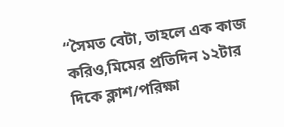“সৈমত বেটা, তাহলে এক কাজ করিও,মিমের প্রতিদিন ১২টার দিকে ক্লাশ/পরিক্ষা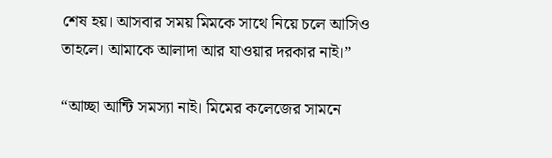শেষ হয়। আসবার সময় মিমকে সাথে নিয়ে চলে আসিও তাহলে। আমাকে আলাদা আর যাওয়ার দরকার নাই।”

“আচ্ছা আন্টি সমস্যা নাই। মিমের কলেজের সামনে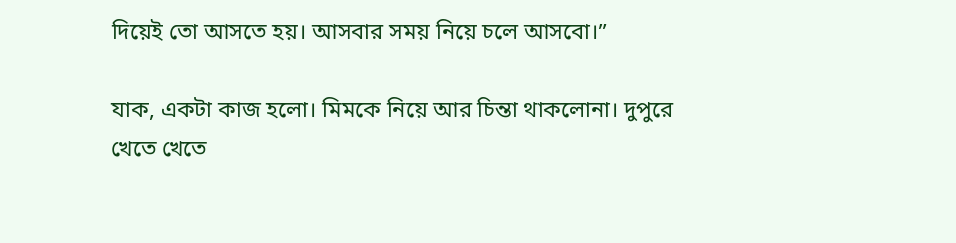দিয়েই তো আসতে হয়। আসবার সময় নিয়ে চলে আসবো।”

যাক, একটা কাজ হলো। মিমকে নিয়ে আর চিন্তা থাকলোনা। দুপুরে খেতে খেতে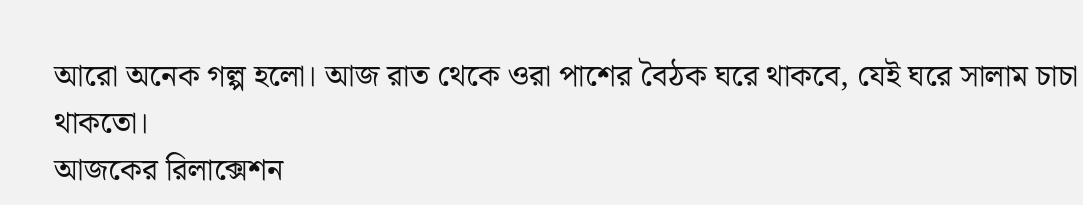আরো অনেক গল্প হলো। আজ রাত থেকে ওরা পাশের বৈঠক ঘরে থাকবে, যেই ঘরে সালাম চাচা থাকতো।
আজকের রিলাক্সেশন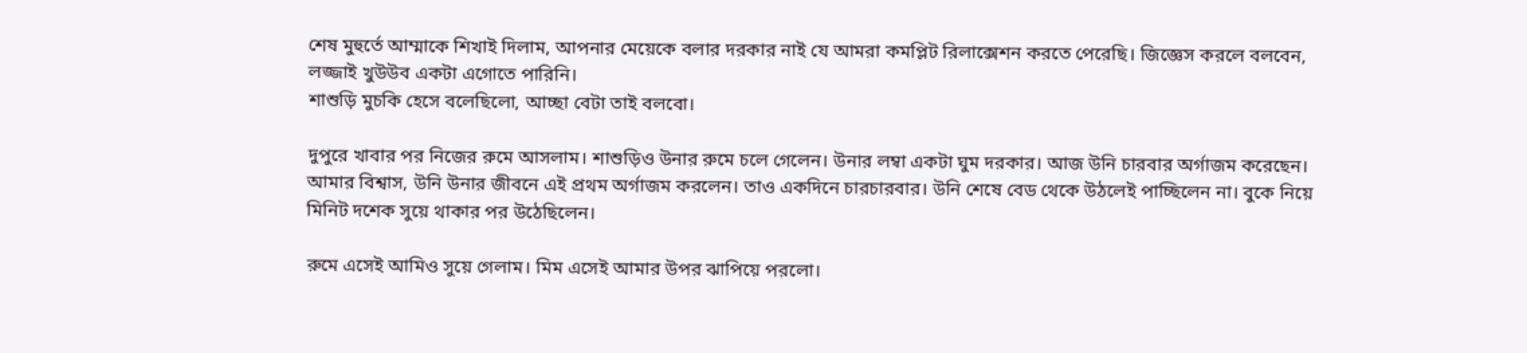শেষ মুহুর্তে আম্মাকে শিখাই দিলাম, আপনার মেয়েকে বলার দরকার নাই যে আমরা কমপ্লিট রিলাক্সেশন করতে পেরেছি। জিজ্ঞেস করলে বলবেন, লজ্জাই খুউউব একটা এগোতে পারিনি।
শাশুড়ি মুচকি হেসে বলেছিলো, আচ্ছা বেটা তাই বলবো।

দুপুরে খাবার পর নিজের রুমে আসলাম। শাশুড়িও উনার রুমে চলে গেলেন। উনার লম্বা একটা ঘুম দরকার। আজ উনি চারবার অর্গাজম করেছেন। আমার বিশ্বাস, উনি উনার জীবনে এই প্রথম অর্গাজম করলেন। তাও একদিনে চারচারবার। উনি শেষে বেড থেকে উঠলেই পাচ্ছিলেন না। বুকে নিয়ে মিনিট দশেক সুয়ে থাকার পর উঠেছিলেন।

রুমে এসেই আমিও সুয়ে গেলাম। মিম এসেই আমার উপর ঝাপিয়ে পরলো।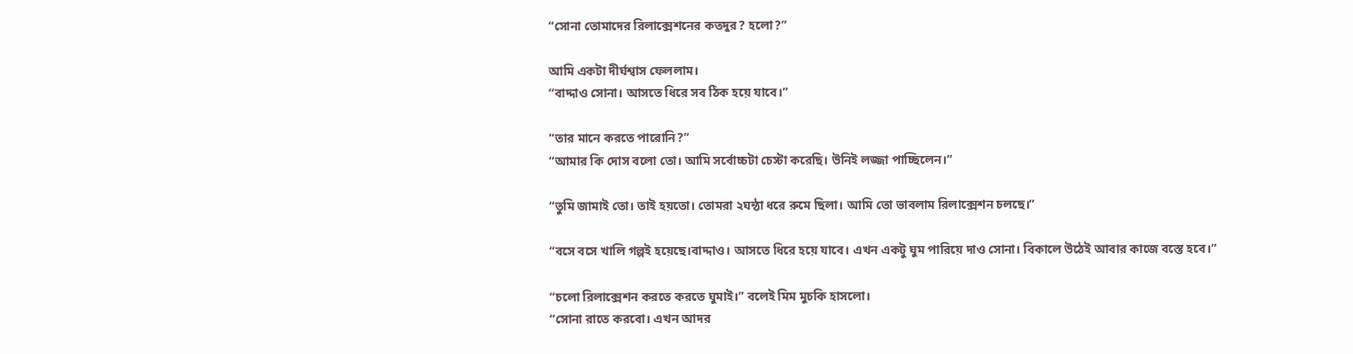“সোনা তোমাদের রিলাক্সেশনের কতদুর? হলো?”

আমি একটা দীর্ঘশ্বাস ফেললাম।
“বাদ্দাও সোনা। আসতে ধিরে সব ঠিক হয়ে যাবে।”

“তার মানে করতে পারোনি?”
“আমার কি দোস বলো তো। আমি সর্বোচ্চটা চেস্টা করেছি। উনিই লজ্জা পাচ্ছিলেন।”

“তুমি জামাই তো। তাই হয়তো। তোমরা ২ঘন্ঠা ধরে রুমে ছিলা। আমি তো ভাবলাম রিলাক্সেশন চলছে।”

“বসে বসে খালি গল্পই হয়েছে।বাদ্দাও। আসতে ধিরে হয়ে যাবে। এখন একটু ঘুম পারিয়ে দাও সোনা। বিকালে উঠেই আবার কাজে বস্তে হবে।”

“চলো রিলাক্সেশন করতে করতে ঘুমাই।” বলেই মিম মুচকি হাসলো।
“সোনা রাতে করবো। এখন আদর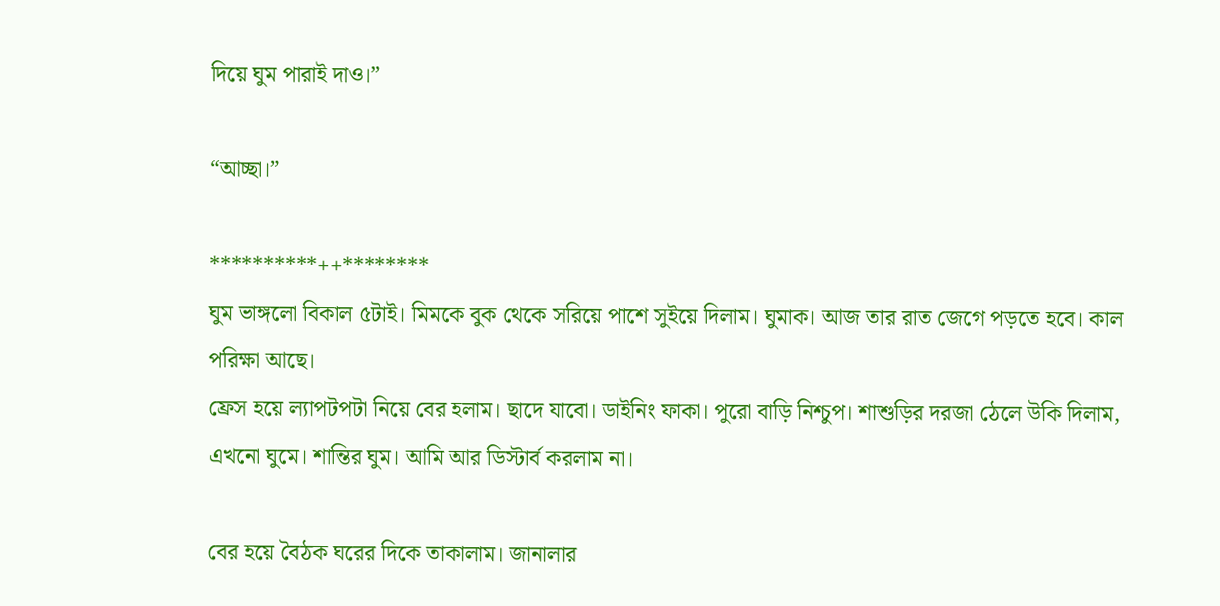দিয়ে ঘুম পারাই দাও।”

“আচ্ছা।”

**********++********
ঘুম ভাঙ্গলো বিকাল ৫টাই। মিমকে বুক থেকে সরিয়ে পাশে সুইয়ে দিলাম। ঘুমাক। আজ তার রাত জেগে পড়তে হবে। কাল পরিক্ষা আছে।
ফ্রেস হয়ে ল্যাপটপটা নিয়ে বের হলাম। ছাদে যাবো। ডাইনিং ফাকা। পুরো বাড়ি নিশ্চুপ। শাশুড়ির দরজা ঠেলে উকি দিলাম, এখনো ঘুমে। শান্তির ঘুম। আমি আর ডিস্টার্ব করলাম না।

বের হয়ে বৈঠক ঘরের দিকে তাকালাম। জানালার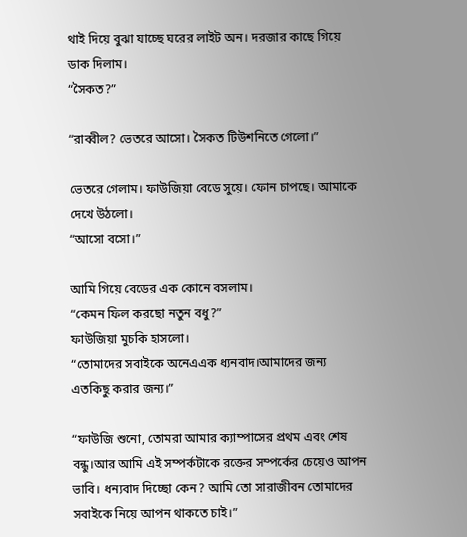থাই দিয়ে বুঝা যাচ্ছে ঘরের লাইট অন। দরজার কাছে গিয়ে ডাক দিলাম।
“সৈকত?”

“রাব্বীল? ভেতরে আসো। সৈকত টিউশনিতে গেলো।”

ভেতরে গেলাম। ফাউজিয়া বেডে সুয়ে। ফোন চাপছে। আমাকে দেখে উঠলো।
“আসো বসো।”

আমি গিয়ে বেডের এক কোনে বসলাম।
“কেমন ফিল করছো নতুন বধু?”
ফাউজিয়া মুচকি হাসলো।
“তোমাদের সবাইকে অনেএএক ধ্যনবাদ।আমাদের জন্য এতকিছু করার জন্য।”

“ফাউজি শুনো, তোমরা আমার ক্যাম্পাসের প্রথম এবং শেষ বন্ধু।আর আমি এই সম্পর্কটাকে রক্তের সম্পর্কের চেয়েও আপন ভাবি। ধন্যবাদ দিচ্ছো কেন? আমি তো সারাজীবন তোমাদের সবাইকে নিয়ে আপন থাকতে চাই।”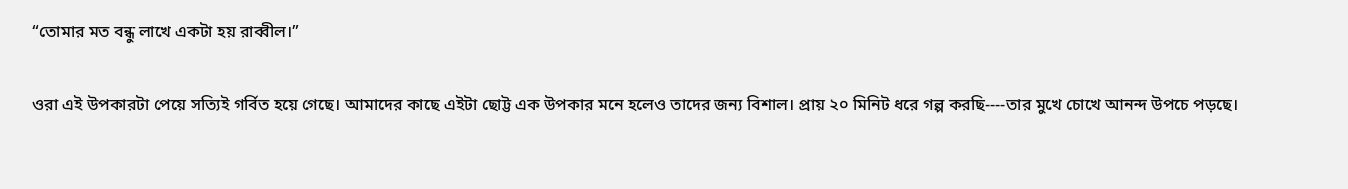“তোমার মত বন্ধু লাখে একটা হয় রাব্বীল।”

ওরা এই উপকারটা পেয়ে সত্যিই গর্বিত হয়ে গেছে। আমাদের কাছে এইটা ছোট্ট এক উপকার মনে হলেও তাদের জন্য বিশাল। প্রায় ২০ মিনিট ধরে গল্প করছি----তার মুখে চোখে আনন্দ উপচে পড়ছে।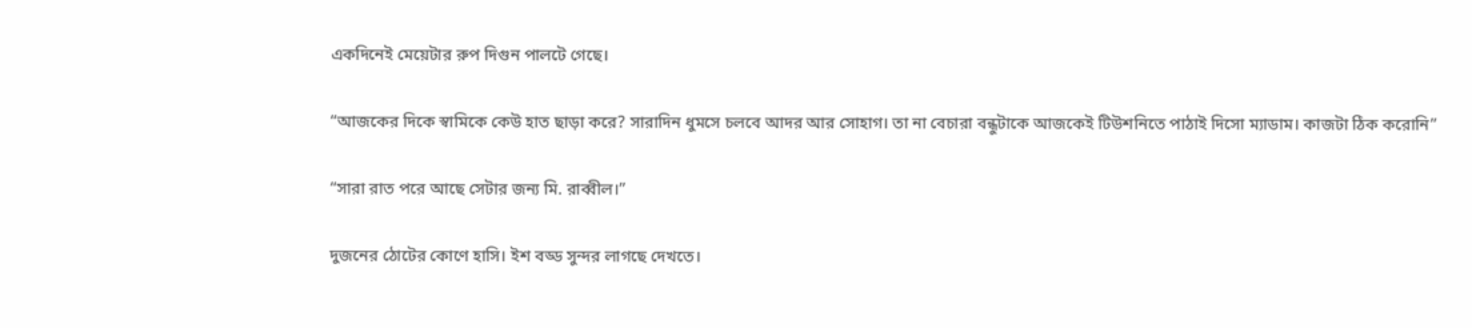একদিনেই মেয়েটার রুপ দিগুন পালটে গেছে।

“আজকের দিকে স্বামিকে কেউ হাত ছাড়া করে? সারাদিন ধুমসে চলবে আদর আর সোহাগ। তা না বেচারা বন্ধুটাকে আজকেই টিউশনিতে পাঠাই দিসো ম্যাডাম। কাজটা ঠিক করোনি”

“সারা রাত পরে আছে সেটার জন্য মি. রাব্বীল।”

দুজনের ঠোটের কোণে হাসি। ইশ বড্ড সুন্দর লাগছে দেখতে।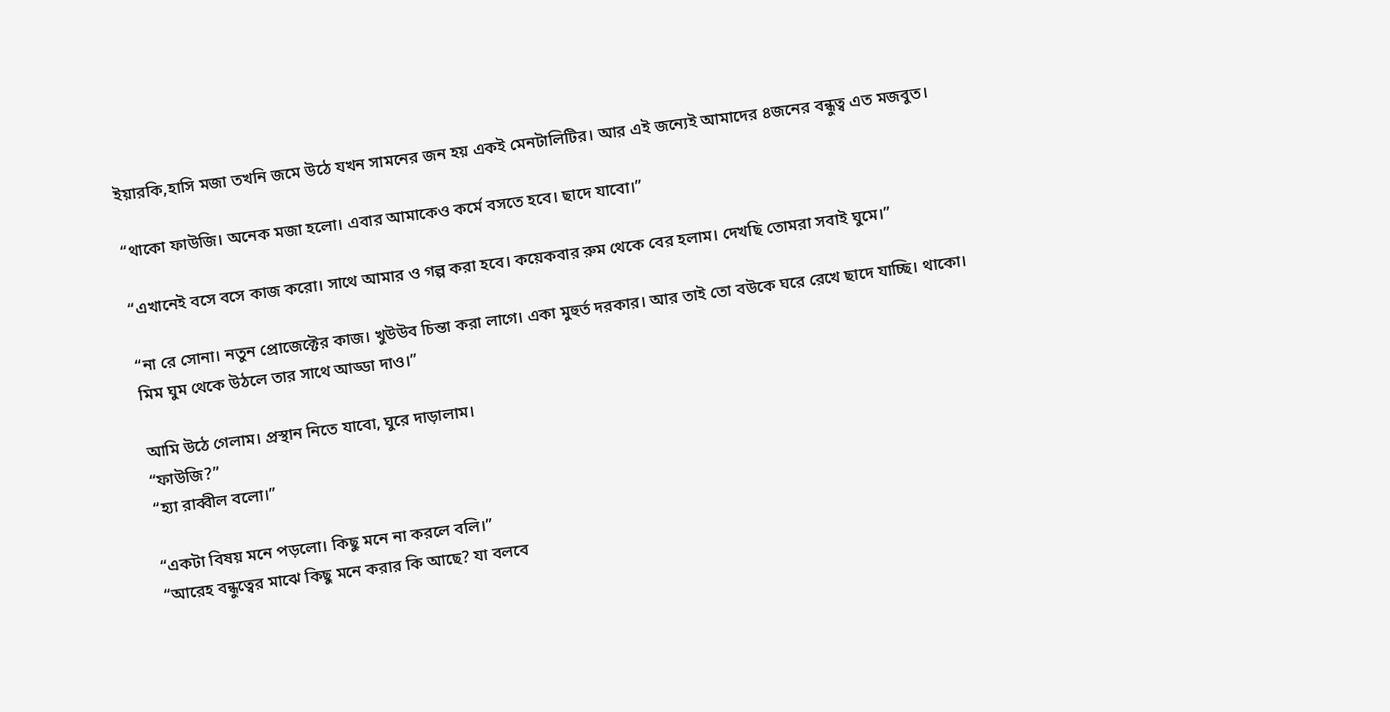ইয়ারকি,হাসি মজা তখনি জমে উঠে যখন সামনের জন হয় একই মেনটালিটির। আর এই জন্যেই আমাদের ৪জনের বন্ধুত্ব এত মজবুত।

“থাকো ফাউজি। অনেক মজা হলো। এবার আমাকেও কর্মে বসতে হবে। ছাদে যাবো।”

“এখানেই বসে বসে কাজ করো। সাথে আমার ও গল্প করা হবে। কয়েকবার রুম থেকে বের হলাম। দেখছি তোমরা সবাই ঘুমে।”

“না রে সোনা। নতুন প্রোজেক্টের কাজ। খুউউব চিন্তা করা লাগে। একা মুহুর্ত দরকার। আর তাই তো বউকে ঘরে রেখে ছাদে যাচ্ছি। থাকো। মিম ঘুম থেকে উঠলে তার সাথে আড্ডা দাও।”

আমি উঠে গেলাম। প্রস্থান নিতে যাবো, ঘুরে দাড়ালাম।
“ফাউজি?”
“হ্যা রাব্বীল বলো।”

“একটা বিষয় মনে পড়লো। কিছু মনে না করলে বলি।”
“আরেহ বন্ধুত্বের মাঝে কিছু মনে করার কি আছে? যা বলবে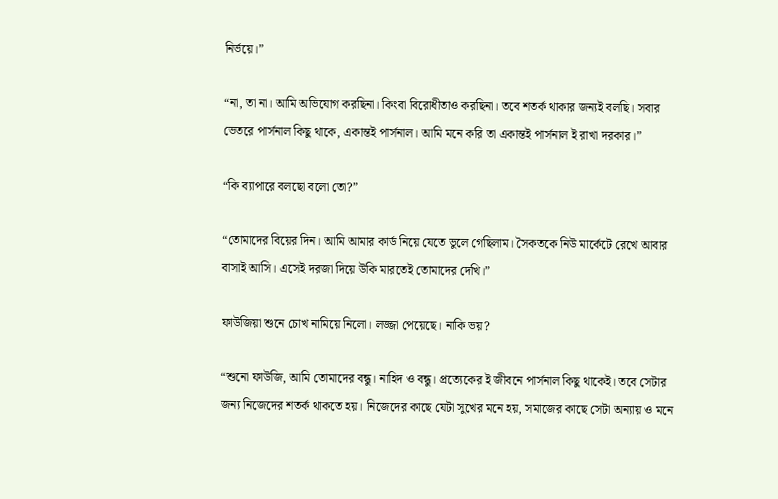নির্ভয়ে।”

“না, তা না। আমি অভিযোগ করছিনা। কিংবা বিরোধীতাও করছিনা। তবে শতর্ক থাকার জন্যই বলছি। সবার ভেতরে পার্সনাল কিছু থাকে, একান্তই পার্সনাল। আমি মনে করি তা একান্তই পার্সনাল ই রাখা দরকার।”

“কি ব্যাপারে বলছো বলো তো?”

“তোমাদের বিয়ের দিন। আমি আমার কার্ড নিয়ে যেতে ভুলে গেছিলাম। সৈকতকে নিউ মার্কেটে রেখে আবার বাসাই আসি। এসেই দরজা দিয়ে উকি মারতেই তোমাদের দেখি।”

ফাউজিয়া শুনে চোখ নামিয়ে নিলো। লজ্জা পেয়েছে। নাকি ভয়?

“শুনো ফাউজি, আমি তোমাদের বন্ধু। নাহিদ ও বন্ধু। প্রত্যেকের ই জীবনে পার্সনাল কিছু থাকেই। তবে সেটার জন্য নিজেদের শতর্ক থাকতে হয়। নিজেদের কাছে যেটা সুখের মনে হয়, সমাজের কাছে সেটা অন্যায় ও মনে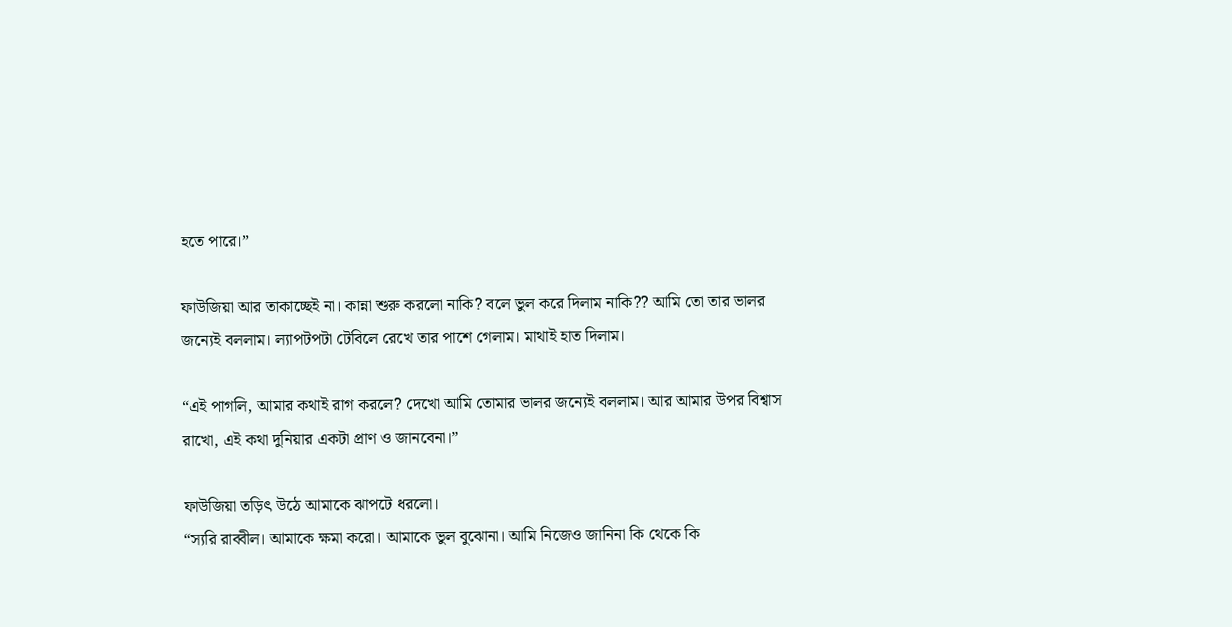হতে পারে।”

ফাউজিয়া আর তাকাচ্ছেই না। কান্না শুরু করলো নাকি? বলে ভুল করে দিলাম নাকি?? আমি তো তার ভালর জন্যেই বললাম। ল্যাপটপটা টেবিলে রেখে তার পাশে গেলাম। মাথাই হাত দিলাম।

“এই পাগলি, আমার কথাই রাগ করলে? দেখো আমি তোমার ভালর জন্যেই বললাম। আর আমার উপর বিশ্বাস রাখো, এই কথা দুনিয়ার একটা প্রাণ ও জানবেনা।”

ফাউজিয়া তড়িৎ উঠে আমাকে ঝাপটে ধরলো।
“স্যরি রাব্বীল। আমাকে ক্ষমা করো। আমাকে ভুল বুঝোনা। আমি নিজেও জানিনা কি থেকে কি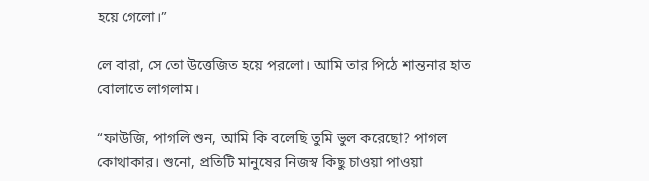হয়ে গেলো।”

লে বারা, সে তো উত্তেজিত হয়ে পরলো। আমি তার পিঠে শান্তনার হাত বোলাতে লাগলাম।

“ফাউজি, পাগলি শুন, আমি কি বলেছি তুমি ভুল করেছো? পাগল কোথাকার। শুনো, প্রতিটি মানুষের নিজস্ব কিছু চাওয়া পাওয়া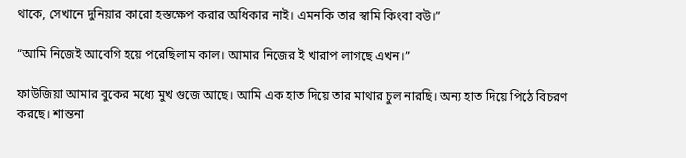থাকে, সেখানে দুনিয়ার কারো হস্তক্ষেপ করার অধিকার নাই। এমনকি তার স্বামি কিংবা বউ।”

“আমি নিজেই আবেগি হয়ে পরেছিলাম কাল। আমার নিজের ই খারাপ লাগছে এখন।”

ফাউজিয়া আমার বুকের মধ্যে মুখ গুজে আছে। আমি এক হাত দিয়ে তার মাথার চুল নারছি। অন্য হাত দিয়ে পিঠে বিচরণ করছে। শান্তনা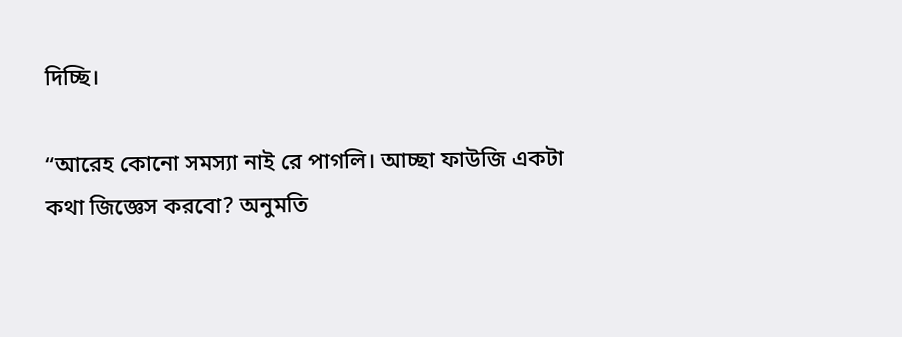দিচ্ছি।

“আরেহ কোনো সমস্যা নাই রে পাগলি। আচ্ছা ফাউজি একটা কথা জিজ্ঞেস করবো? অনুমতি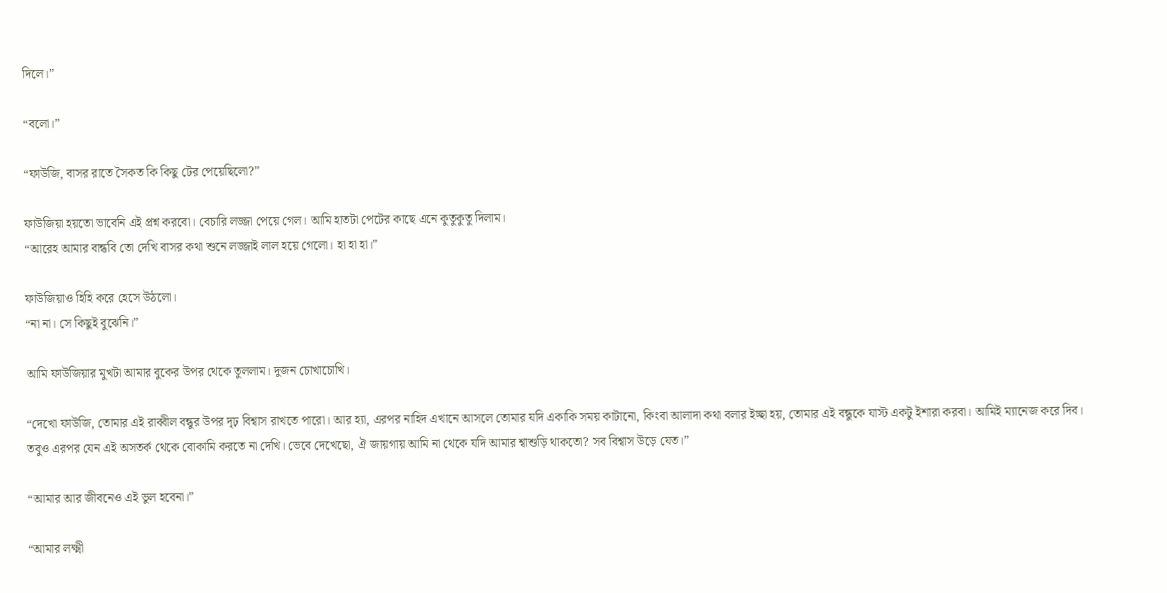দিলে।”

“বলো।”

“ফাউজি, বাসর রাতে সৈকত কি কিছু টের পেয়েছিলো?”

ফাউজিয়া হয়তো ভাবেনি এই প্রশ্ন করবো। বেচারি লজ্জা পেয়ে গেল। আমি হাতটা পেটের কাছে এনে কুতুকুতু দিলাম।
“আরেহ আমার বান্ধবি তো দেখি বাসর কথা শুনে লজ্জাই লাল হয়ে গেলো। হা হা হা।”

ফাউজিয়াও হিহি করে হেসে উঠলো।
“না না। সে কিছুই বুঝেনি।”

আমি ফাউজিয়ার মুখটা আমার বুকের উপর থেকে তুললাম। দুজন চোখাচোখি।

“দেখো ফাউজি, তোমার এই রাব্বীল বন্ধুর উপর দৃঢ় বিশ্বাস রাখতে পারো। আর হ্যা, এরপর নাহিদ এখানে আসলে তোমার যদি একাকি সময় কাটানো, কিংবা আলাদা কথা বলার ইচ্ছা হয়, তোমার এই বন্ধুকে যাস্ট একটু ইশারা করবা। আমিই ম্যানেজ করে দিব। তবুও এরপর যেন এই অসতর্ক থেকে বোকামি করতে না দেখি। ভেবে দেখেছো, ঐ জায়গায় আমি না থেকে যদি আমার শ্বাশুড়ি থাকতো? সব বিশ্বাস উড়ে যেত।”

“আমার আর জীবনেও এই ভুল হবেনা।”

“আমার লক্ষ্মী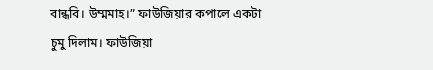বান্ধবি। উম্মমাহ।” ফাউজিয়ার কপালে একটা চুমু দিলাম। ফাউজিয়া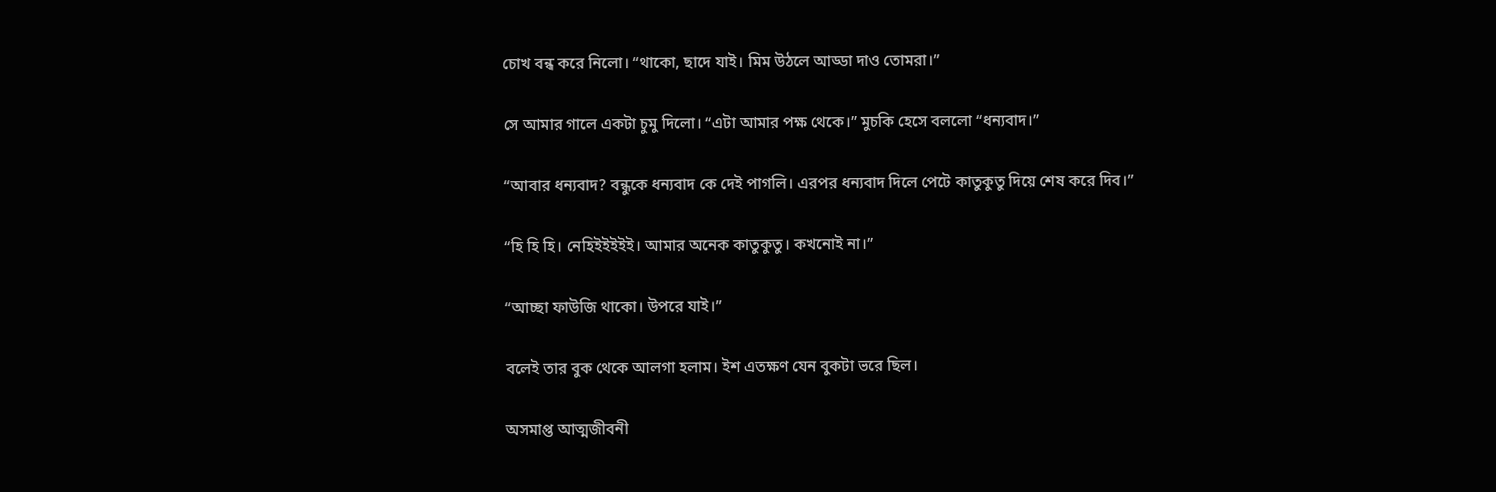চোখ বন্ধ করে নিলো। “থাকো, ছাদে যাই। মিম উঠলে আড্ডা দাও তোমরা।”

সে আমার গালে একটা চুমু দিলো। “এটা আমার পক্ষ থেকে।” মুচকি হেসে বললো “ধন্যবাদ।”

“আবার ধন্যবাদ? বন্ধুকে ধন্যবাদ কে দেই পাগলি। এরপর ধন্যবাদ দিলে পেটে কাতুকুতু দিয়ে শেষ করে দিব।”

“হি হি হি। নেহিইইইইই। আমার অনেক কাতুকুতু। কখনোই না।”

“আচ্ছা ফাউজি থাকো। উপরে যাই।”

বলেই তার বুক থেকে আলগা হলাম। ইশ এতক্ষণ যেন বুকটা ভরে ছিল।

অসমাপ্ত আত্মজীবনী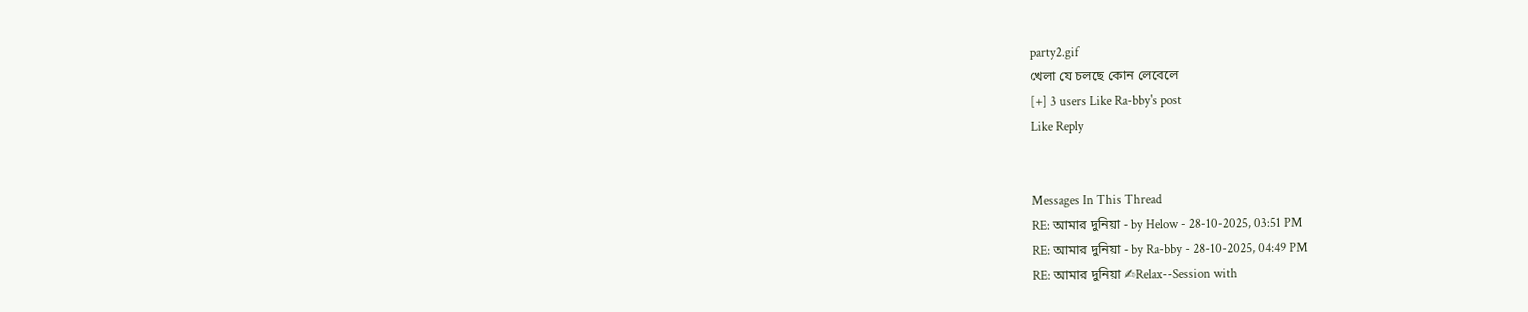party2.gif
খেলা যে চলছে কোন লেবেলে
[+] 3 users Like Ra-bby's post
Like Reply


Messages In This Thread
RE: আমার দুনিয়া - by Helow - 28-10-2025, 03:51 PM
RE: আমার দুনিয়া - by Ra-bby - 28-10-2025, 04:49 PM
RE: আমার দুনিয়া ✍Relax--Session with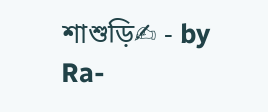শাশুড়ি✍ - by Ra-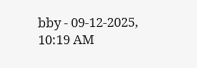bby - 09-12-2025, 10:19 AM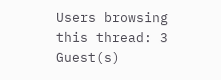Users browsing this thread: 3 Guest(s)